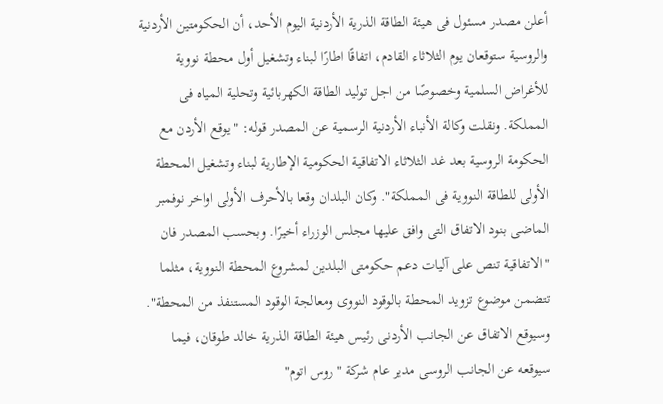أعلن مصدر مسئول فى هيئة الطاقة الذرية الأردنية اليوم الأحد، أن الحكومتين الأردنية والروسية ستوقعان يوم الثلاثاء القادم، اتفاقًا اطارًا لبناء وتشغيل أول محطة نووية للأغراض السلمية وخصوصًا من اجل توليد الطاقة الكهربائية وتحلية المياه فى المملكة. ونقلت وكالة الأنباء الأردنية الرسمية عن المصدر قوله: "يوقع الأردن مع الحكومة الروسية بعد غد الثلاثاء الاتفاقية الحكومية الإطارية لبناء وتشغيل المحطة الأولى للطاقة النووية فى المملكة". وكان البلدان وقعا بالأحرف الأولى اواخر نوفمبر الماضى بنود الاتفاق التى وافق عليها مجلس الوزراء أخيرًا. وبحسب المصدر فان "الاتفاقية تنص على آليات دعم حكومتى البلدين لمشروع المحطة النووية، مثلما تتضمن موضوع تزويد المحطة بالوقود النووى ومعالجة الوقود المستنفذ من المحطة". وسيوقع الاتفاق عن الجانب الأردنى رئيس هيئة الطاقة الذرية خالد طوقان، فيما سيوقعه عن الجانب الروسى مدير عام شركة "روس اتوم"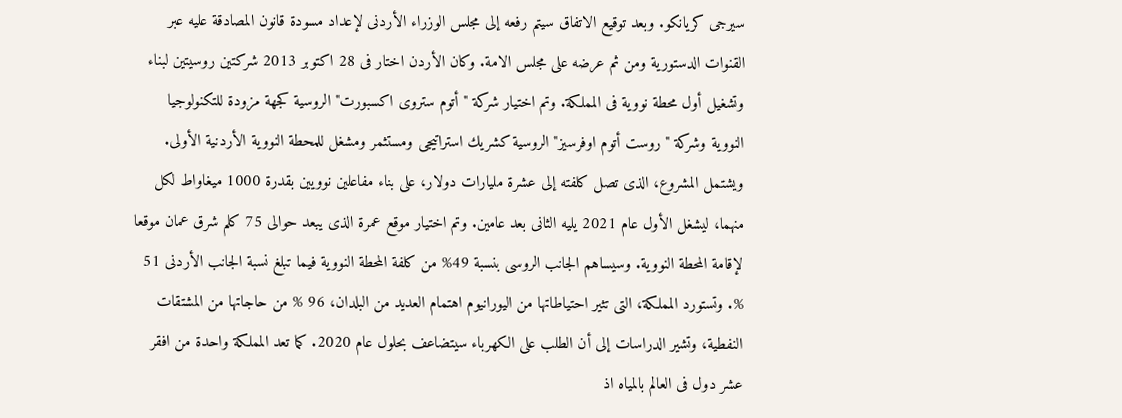سيرجى كريانكو. وبعد توقيع الاتفاق سيتم رفعه إلى مجلس الوزراء الأردنى لإعداد مسودة قانون المصادقة عليه عبر القنوات الدستورية ومن ثم عرضه على مجلس الامة. وكان الأردن اختار فى 28 اكتوبر 2013 شركتين روسيتين لبناء وتشغيل أول محطة نووية فى المملكة. وتم اختيار شركة "أتوم ستروى اكسبورت" الروسية كجهة مزودة للتكنولوجيا النووية وشركة "روست أتوم اوفرسيز" الروسية كشريك استراتيجى ومستثمر ومشغل للمحطة النووية الأردنية الأولى. ويشتمل المشروع، الذى تصل كلفته إلى عشرة مليارات دولار، على بناء مفاعلين نوويين بقدرة 1000 ميغاواط لكل منهما، ليشغل الأول عام 2021 يليه الثانى بعد عامين. وتم اختيار موقع عمرة الذى يبعد حوالى 75 كلم شرق عمان موقعا لإقامة المحطة النووية. وسيساهم الجانب الروسى بنسبة 49% من كلفة المحطة النووية فيما تبلغ نسبة الجانب الأردنى 51 %. وتستورد المملكة، التى تثير احتياطاتها من اليورانيوم اهتمام العديد من البلدان، 96 % من حاجاتها من المشتقات النفطية، وتشير الدراسات إلى أن الطلب على الكهرباء سيتضاعف بحلول عام 2020. كما تعد المملكة واحدة من افقر عشر دول فى العالم بالمياه اذ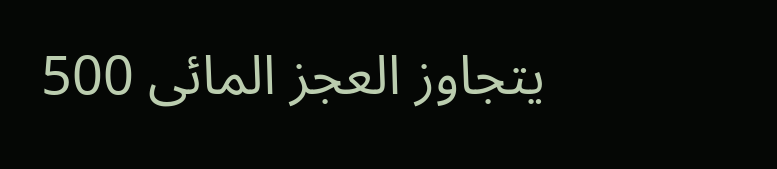يتجاوز العجز المائى 500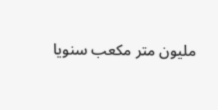مليون متر مكعب سنويا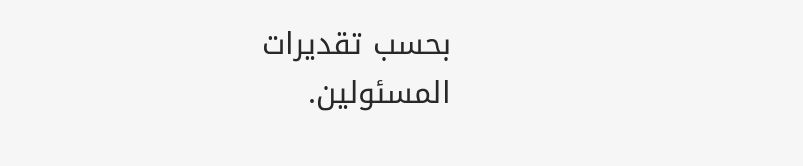بحسب تقديرات المسئولين.